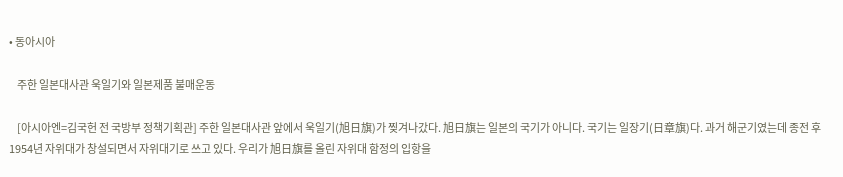• 동아시아

    주한 일본대사관 욱일기와 일본제품 불매운동

    [아시아엔=김국헌 전 국방부 정책기획관] 주한 일본대사관 앞에서 욱일기(旭日旗)가 찢겨나갔다. 旭日旗는 일본의 국기가 아니다. 국기는 일장기(日章旗)다. 과거 해군기였는데 종전 후 1954년 자위대가 창설되면서 자위대기로 쓰고 있다. 우리가 旭日旗를 올린 자위대 함정의 입항을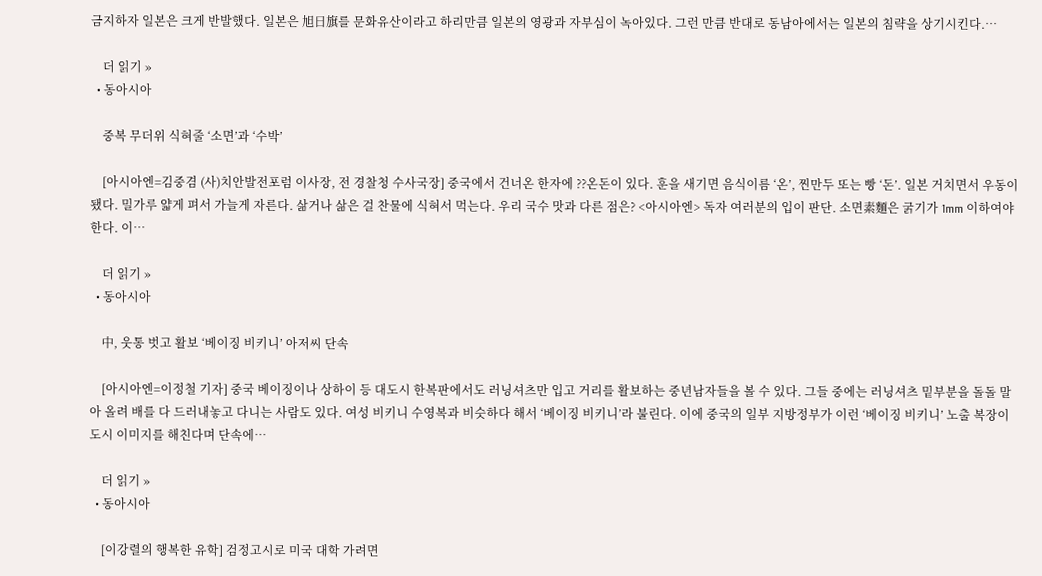금지하자 일본은 크게 반발했다. 일본은 旭日旗를 문화유산이라고 하리만큼 일본의 영광과 자부심이 녹아있다. 그런 만큼 반대로 동남아에서는 일본의 침략을 상기시킨다.…

    더 읽기 »
  • 동아시아

    중복 무더위 식혀줄 ‘소면’과 ‘수박’

    [아시아엔=김중겸 (사)치안발전포럼 이사장, 전 경찰청 수사국장] 중국에서 건너온 한자에 ??온돈이 있다. 훈을 새기면 음식이름 ‘온’, 찐만두 또는 빵 ‘돈’. 일본 거치면서 우동이 됐다. 밀가루 얇게 펴서 가늘게 자른다. 삶거나 삶은 걸 찬물에 식혀서 먹는다. 우리 국수 맛과 다른 점은? <아시아엔> 독자 여러분의 입이 판단. 소면素麵은 굵기가 1mm 이하여야 한다. 이…

    더 읽기 »
  • 동아시아

    中, 웃통 벗고 활보 ‘베이징 비키니’ 아저씨 단속

    [아시아엔=이정철 기자] 중국 베이징이나 상하이 등 대도시 한복판에서도 러닝셔츠만 입고 거리를 활보하는 중년남자들을 볼 수 있다. 그들 중에는 러닝셔츠 밑부분을 돌돌 말아 올려 배를 다 드러내놓고 다니는 사람도 있다. 여성 비키니 수영복과 비슷하다 해서 ‘베이징 비키니’라 불린다. 이에 중국의 일부 지방정부가 이런 ‘베이징 비키니’ 노출 복장이 도시 이미지를 해친다며 단속에…

    더 읽기 »
  • 동아시아

    [이강렬의 행복한 유학] 검정고시로 미국 대학 가려면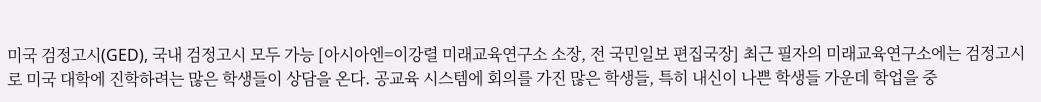미국 검정고시(GED), 국내 검정고시 모두 가능 [아시아엔=이강렬 미래교육연구소 소장, 전 국민일보 편집국장] 최근 필자의 미래교육연구소에는 검정고시로 미국 대학에 진학하려는 많은 학생들이 상담을 온다. 공교육 시스템에 회의를 가진 많은 학생들, 특히 내신이 나쁜 학생들 가운데 학업을 중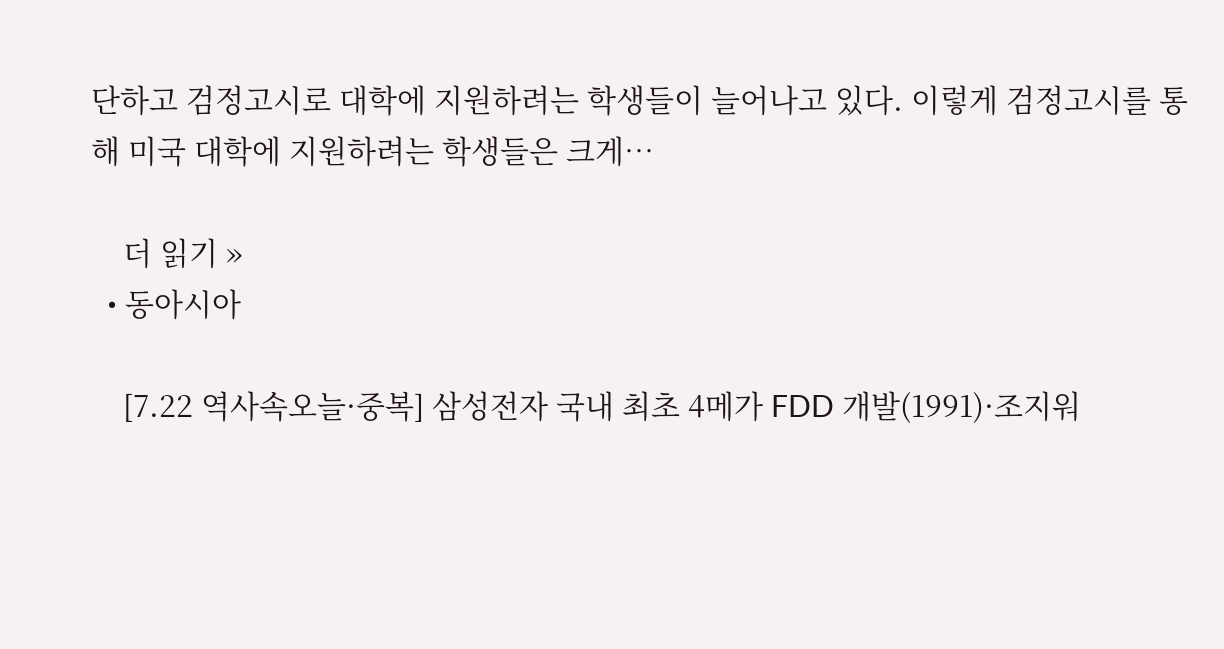단하고 검정고시로 대학에 지원하려는 학생들이 늘어나고 있다. 이렇게 검정고시를 통해 미국 대학에 지원하려는 학생들은 크게…

    더 읽기 »
  • 동아시아

    [7.22 역사속오늘·중복] 삼성전자 국내 최초 4메가 FDD 개발(1991)·조지워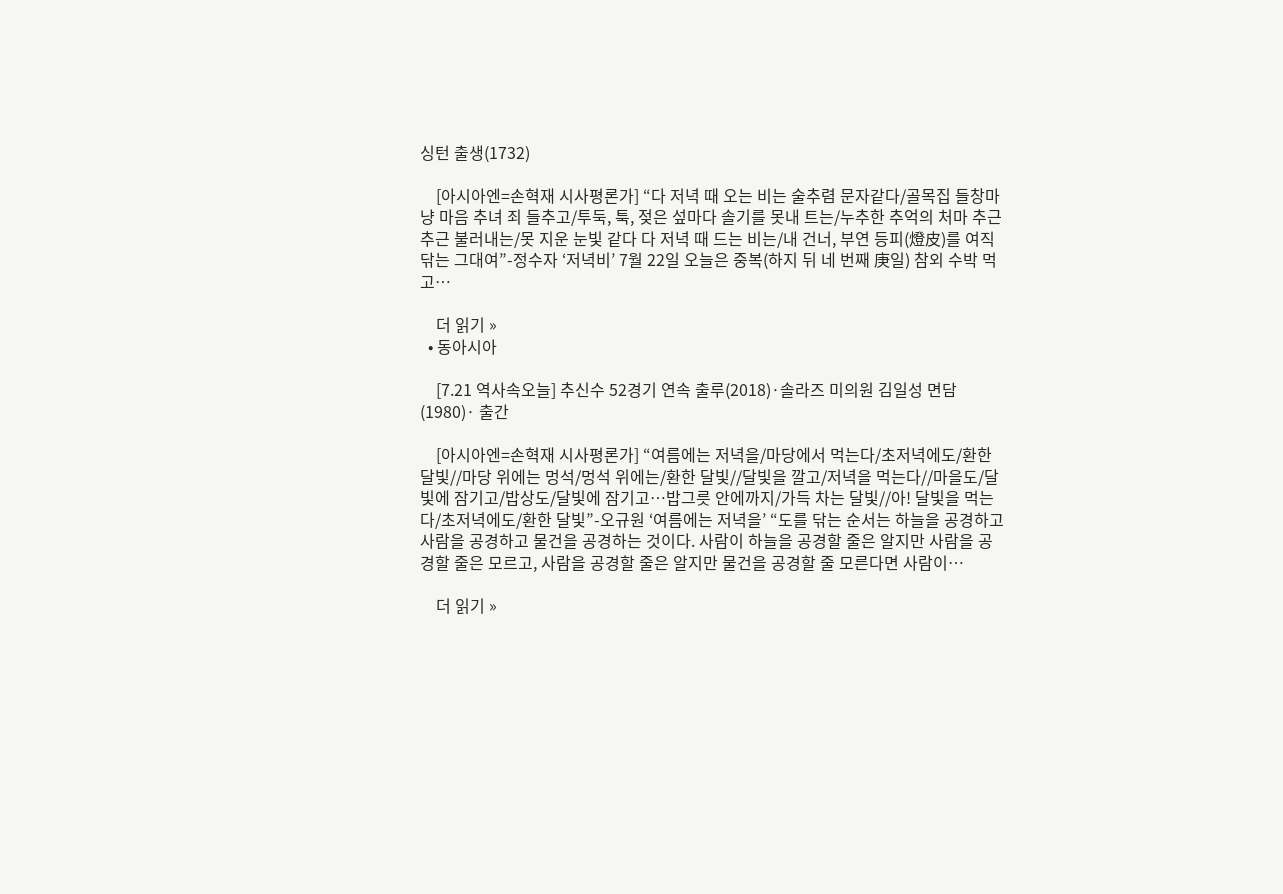싱턴 출생(1732)

    [아시아엔=손혁재 시사평론가] “다 저녁 때 오는 비는 술추렴 문자같다/골목집 들창마냥 마음 추녀 죄 들추고/투둑, 툭, 젖은 섶마다 솔기를 못내 트는/누추한 추억의 처마 추근추근 불러내는/못 지운 눈빛 같다 다 저녁 때 드는 비는/내 건너, 부연 등피(燈皮)를 여직 닦는 그대여”-정수자 ‘저녁비’ 7월 22일 오늘은 중복(하지 뒤 네 번째 庚일) 참외 수박 먹고…

    더 읽기 »
  • 동아시아

    [7.21 역사속오늘] 추신수 52경기 연속 출루(2018)·솔라즈 미의원 김일성 면담(1980)· 출간

    [아시아엔=손혁재 시사평론가] “여름에는 저녁을/마당에서 먹는다/초저녁에도/환한 달빛//마당 위에는 멍석/멍석 위에는/환한 달빛//달빛을 깔고/저녁을 먹는다//마을도/달빛에 잠기고/밥상도/달빛에 잠기고…밥그릇 안에까지/가득 차는 달빛//아! 달빛을 먹는다/초저녁에도/환한 달빛”-오규원 ‘여름에는 저녁을’ “도를 닦는 순서는 하늘을 공경하고 사람을 공경하고 물건을 공경하는 것이다. 사람이 하늘을 공경할 줄은 알지만 사람을 공경할 줄은 모르고, 사람을 공경할 줄은 알지만 물건을 공경할 줄 모른다면 사람이…

    더 읽기 »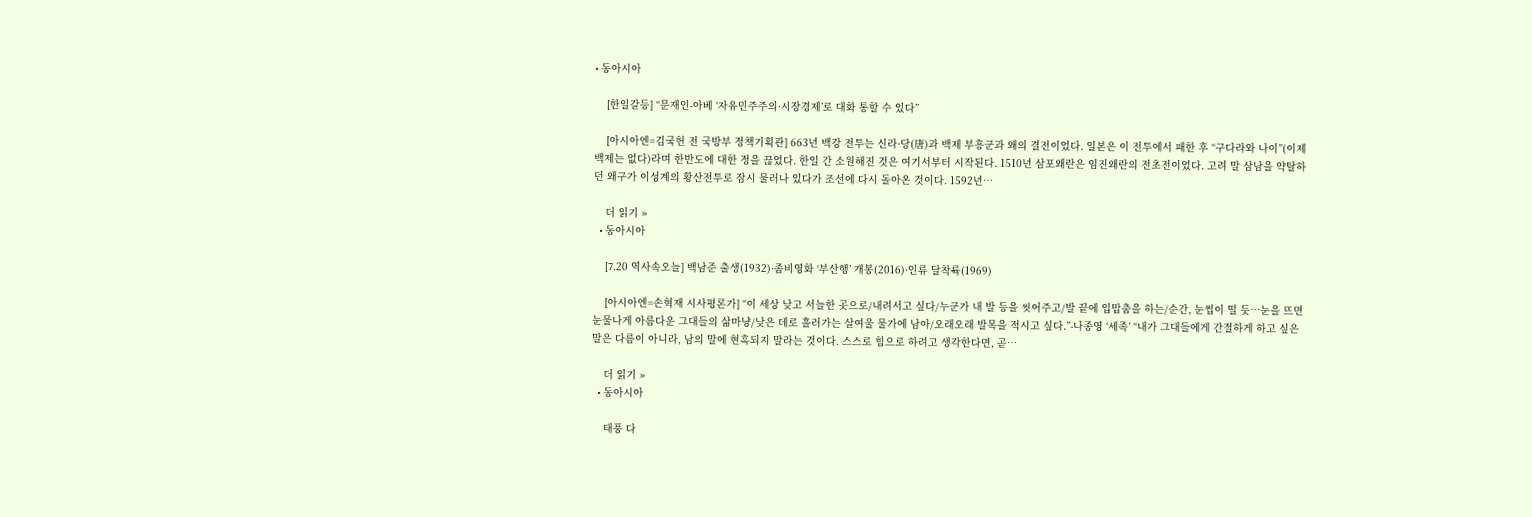• 동아시아

    [한일갈등] “문재인-아베 ‘자유민주주의·시장경제’로 대화 통할 수 있다”

    [아시아엔=김국헌 전 국방부 정책기획관] 663년 백강 전투는 신라·당(唐)과 백제 부흥군과 왜의 결전이었다. 일본은 이 전투에서 패한 후 “구다라와 나이”(이제 백제는 없다)라며 한반도에 대한 정을 끊었다. 한일 간 소원해진 것은 여기서부터 시작된다. 1510년 삼포왜란은 임진왜란의 전초전이었다. 고려 말 삼남을 약탈하던 왜구가 이성계의 황산전투로 잠시 물러나 있다가 조선에 다시 돌아온 것이다. 1592년…

    더 읽기 »
  • 동아시아

    [7.20 역사속오늘] 백남준 출생(1932)·좀비영화 ‘부산행’ 개봉(2016)·인류 달착륙(1969)

    [아시아엔=손혁재 시사평론가] “이 세상 낮고 서늘한 곳으로/내려서고 싶다/누군가 내 발 등을 씻어주고/발 끝에 입맙춤을 하는/순간, 눈썹이 떨 듯…눈을 뜨면 눈물나게 아름다운 그대들의 삶마냥/낮은 데로 흘러가는 살여울 물가에 남아/오래오래 발목을 적시고 싶다.”-나종영 ‘세족’ “내가 그대들에게 간절하게 하고 싶은 말은 다름이 아니라, 남의 말에 현혹되지 말라는 것이다. 스스로 힘으로 하려고 생각한다면, 곧…

    더 읽기 »
  • 동아시아

    태풍 다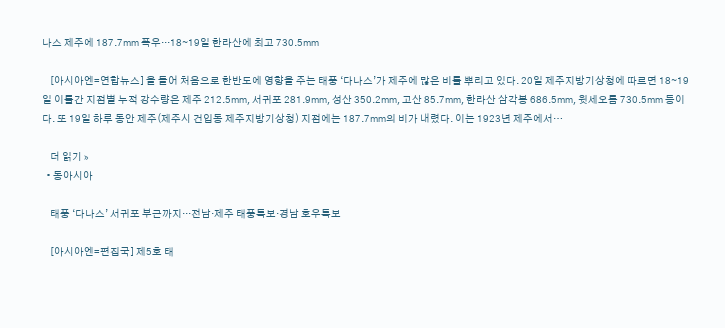나스 제주에 187.7㎜ 폭우···18∼19일 한라산에 최고 730.5㎜

    [아시아엔=연합뉴스] 올 들어 처음으로 한반도에 영향을 주는 태풍 ‘다나스’가 제주에 많은 비를 뿌리고 있다. 20일 제주지방기상청에 따르면 18∼19일 이틀간 지점별 누적 강수량은 제주 212.5㎜, 서귀포 281.9㎜, 성산 350.2㎜, 고산 85.7㎜, 한라산 삼각봉 686.5㎜, 윗세오름 730.5㎜ 등이다. 또 19일 하루 동안 제주(제주시 건입동 제주지방기상청) 지점에는 187.7㎜의 비가 내렸다. 이는 1923년 제주에서…

    더 읽기 »
  • 동아시아

    태풍 ‘다나스’ 서귀포 부근까지···전남·제주 태풍특보·경남 호우특보

    [아시아엔=편집국] 제5호 태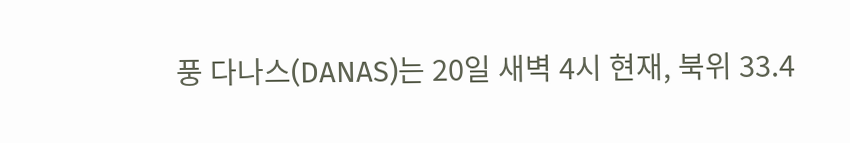풍 다나스(DANAS)는 20일 새벽 4시 현재, 북위 33.4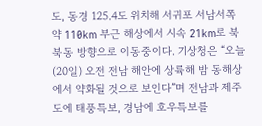도, 동경 125.4도 위치해 서귀포 서남서쪽 약 110km 부근 해상에서 시속 21km로 북북동 방향으로 이동중이다. 기상청은 “오늘(20일) 오전 전남 해안에 상륙해 밤 동해상에서 약화될 것으로 보인다”며 전남과 제주도에 태풍특보, 경남에 호우특보를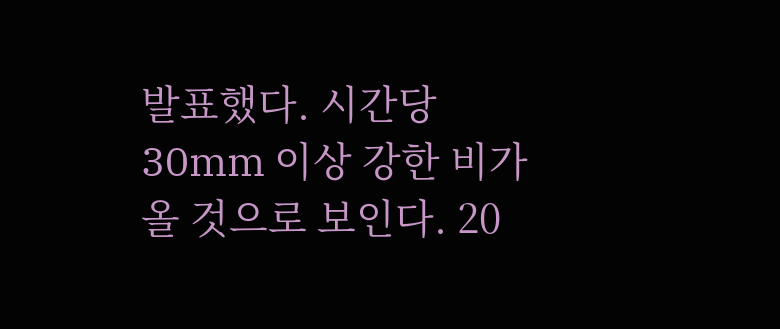발표했다. 시간당 30mm 이상 강한 비가 올 것으로 보인다. 20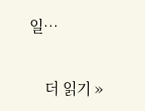일…

    더 읽기 »